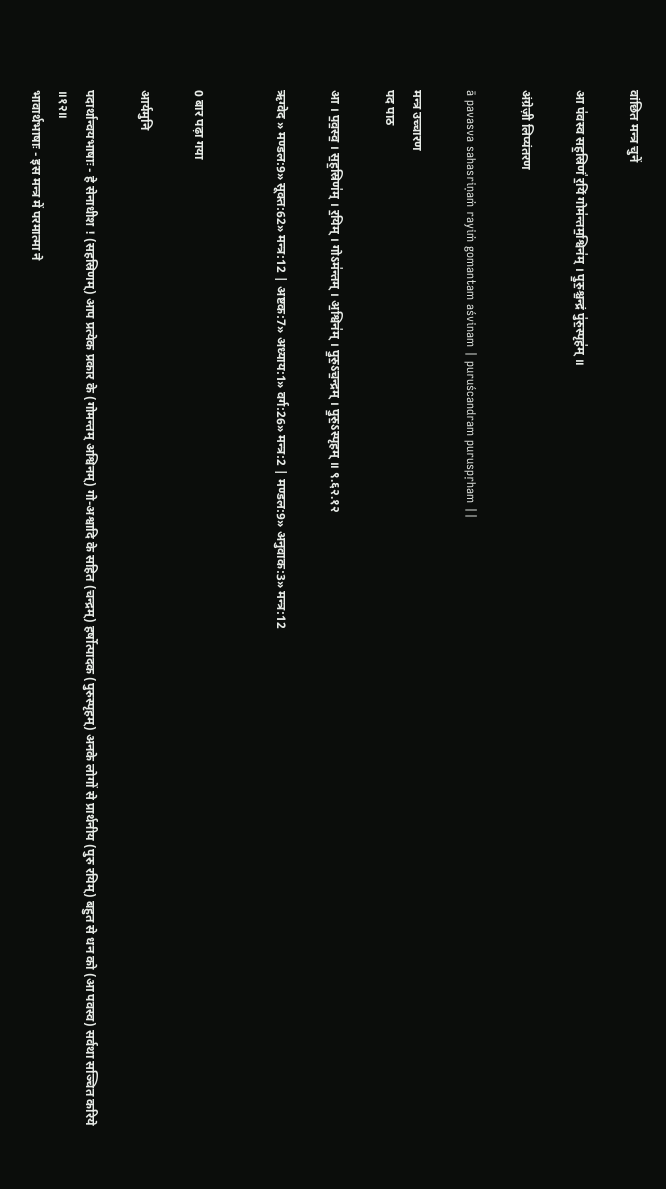वांछित मन्त्र चुनें

आ प॑वस्व सह॒स्रिणं॑ र॒यिं गोम॑न्तम॒श्विन॑म् । पु॒रु॒श्च॒न्द्रं पु॑रु॒स्पृह॑म् ॥

अंग्रेज़ी लिप्यंतरण

ā pavasva sahasriṇaṁ rayiṁ gomantam aśvinam | puruścandram puruspṛham ||

मन्त्र उच्चारण
पद पाठ

आ । प॒व॒स्व॒ । स॒ह॒स्रिण॑म् । र॒यिम् । गोऽम॑न्तम् । अ॒श्विन॑म् । पु॒रु॒ऽच॒न्द्रम् । पु॒रु॒ऽस्पृहम् ॥ ९.६२.१२

ऋग्वेद » मण्डल:9» सूक्त:62» मन्त्र:12 | अष्टक:7» अध्याय:1» वर्ग:26» मन्त्र:2 | मण्डल:9» अनुवाक:3» मन्त्र:12


0 बार पढ़ा गया

आर्यमुनि

पदार्थान्वयभाषाः - हे सेनाधीश ! (सहस्रिणम्) आप प्रत्येक प्रकार के (गोमन्तम् अश्विनम्) गो-अश्वादि के सहित (चन्द्रम्) हर्षोत्पादक (पुरुस्पृहम्) अनके लोगों से प्रार्थनीय (पुरु रयिम्) बहुत से धन को (आ पवस्व) सर्वथा सञ्चित करिये ॥१२॥
भावार्थभाषाः - इस मन्त्र में परमात्मा ने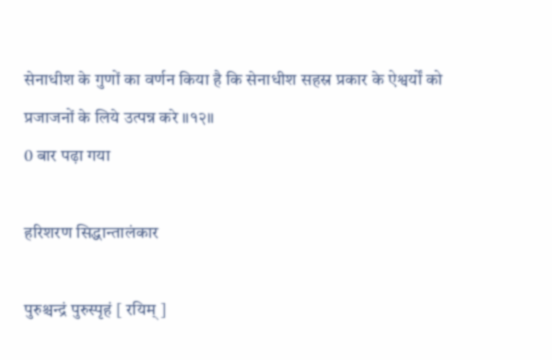सेनाधीश के गुणों का वर्णन किया है कि सेनाधीश सहस्र प्रकार के ऐश्वर्यों को प्रजाजनों के लिये उत्पन्न करे ॥१२॥
0 बार पढ़ा गया

हरिशरण सिद्धान्तालंकार

पुरुश्चन्द्रं पुरुस्पृहं [ रयिम् ]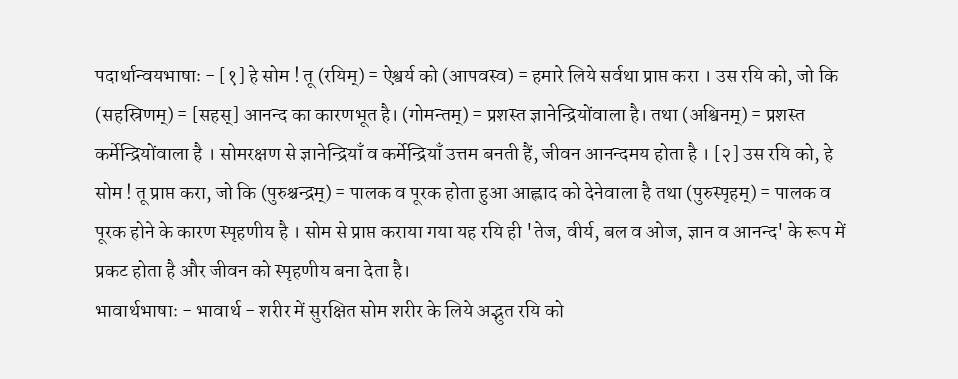पदार्थान्वयभाषाः - [१] हे सोम ! तू (रयिम्) = ऐश्वर्य को (आपवस्व) = हमारे लिये सर्वथा प्राप्त करा । उस रयि को, जो कि (सहस्रिणम्) = [सहस्] आनन्द का कारणभूत है। (गोमन्तम्) = प्रशस्त ज्ञानेन्द्रियोंवाला है। तथा (अश्विनम्) = प्रशस्त कर्मेन्द्रियोंवाला है । सोमरक्षण से ज्ञानेन्द्रियाँ व कर्मेन्द्रियाँ उत्तम बनती हैं, जीवन आनन्दमय होता है । [२] उस रयि को, हे सोम ! तू प्राप्त करा, जो कि (पुरुश्चन्द्रम्) = पालक व पूरक होता हुआ आह्लाद को देनेवाला है तथा (पुरुस्पृहम्) = पालक व पूरक होने के कारण स्पृहणीय है । सोम से प्राप्त कराया गया यह रयि ही 'तेज, वीर्य, बल व ओज, ज्ञान व आनन्द' के रूप में प्रकट होता है और जीवन को स्पृहणीय बना देता है।
भावार्थभाषाः - भावार्थ - शरीर में सुरक्षित सोम शरीर के लिये अद्भुत रयि को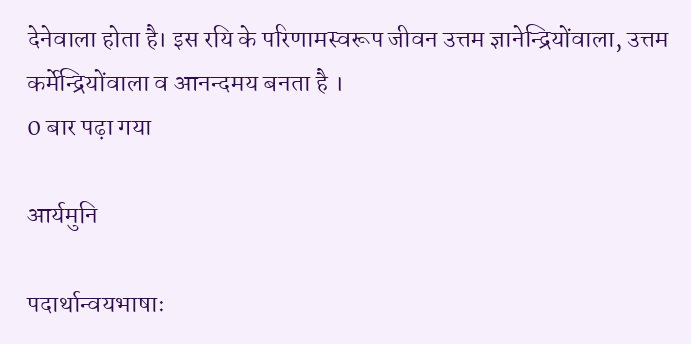देनेवाला होता है। इस रयि के परिणामस्वरूप जीवन उत्तम ज्ञानेन्द्रियोंवाला, उत्तम कर्मेन्द्रियोंवाला व आनन्दमय बनता है ।
0 बार पढ़ा गया

आर्यमुनि

पदार्थान्वयभाषाः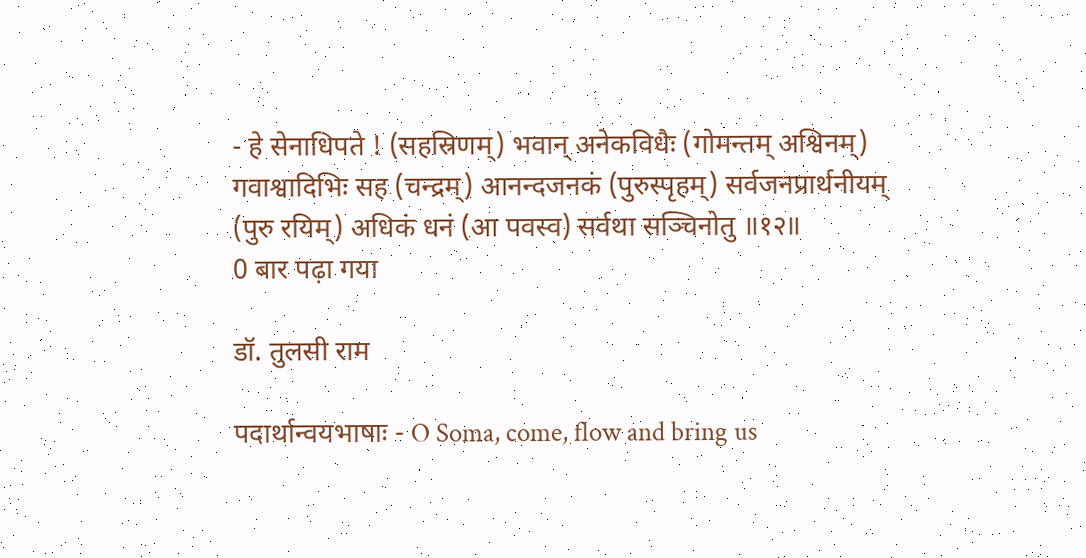- हे सेनाधिपते ! (सहस्रिणम्) भवान् अनेकविधैः (गोमन्तम् अश्विनम्) गवाश्वादिभिः सह (चन्द्रम्) आनन्दजनकं (पुरुस्पृहम्) सर्वजनप्रार्थनीयम् (पुरु रयिम्) अधिकं धनं (आ पवस्व) सर्वथा सञ्चिनोतु ॥१२॥
0 बार पढ़ा गया

डॉ. तुलसी राम

पदार्थान्वयभाषाः - O Soma, come, flow and bring us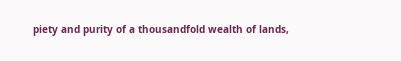piety and purity of a thousandfold wealth of lands,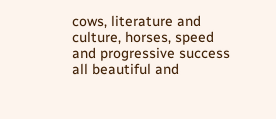cows, literature and culture, horses, speed and progressive success all beautiful and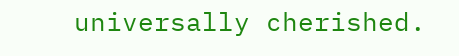universally cherished.